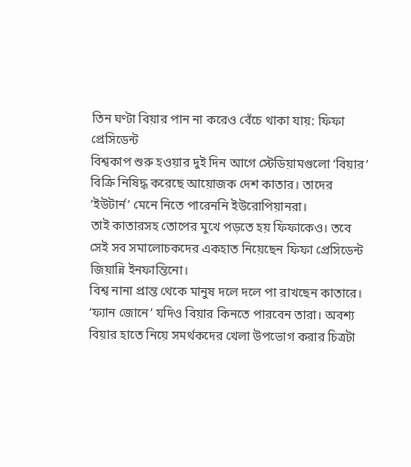তিন ঘণ্টা বিয়ার পান না করেও বেঁচে থাকা যায়: ফিফা প্রেসিডেন্ট
বিশ্বকাপ শুরু হওয়ার দুই দিন আগে স্টেডিয়ামগুলো ‘বিয়ার’ বিক্রি নিষিদ্ধ করেছে আয়োজক দেশ কাতার। তাদের ‘ইউটার্ন’ মেনে নিতে পারেননি ইউরোপিয়ানরা।
তাই কাতারসহ তোপের মুখে পড়তে হয় ফিফাকেও। তবে সেই সব সমালোচকদের একহাত নিয়েছেন ফিফা প্রেসিডেন্ট জিয়ান্নি ইনফান্তিনো।
বিশ্ব নানা প্রান্ত থেকে মানুষ দলে দলে পা রাখছেন কাতারে। ‘ফ্যান জোনে’ যদিও বিয়ার কিনতে পারবেন তারা। অবশ্য বিয়ার হাতে নিয়ে সমর্থকদের খেলা উপভোগ করার চিত্রটা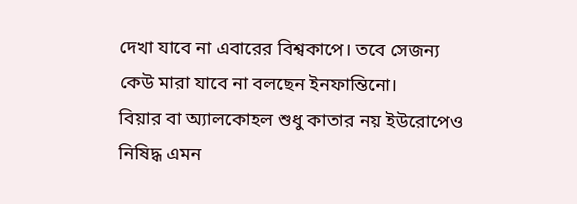দেখা যাবে না এবারের বিশ্বকাপে। তবে সেজন্য কেউ মারা যাবে না বলছেন ইনফান্তিনো।
বিয়ার বা অ্যালকোহল শুধু কাতার নয় ইউরোপেও নিষিদ্ধ এমন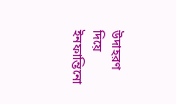উদাহরণ দিয়ে ইনফান্তিনো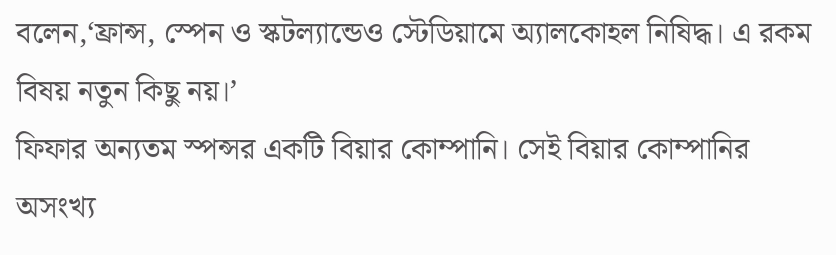বলেন,‘ফ্রান্স, স্পেন ও স্কটল্যান্ডেও স্টেডিয়ামে অ্যালকোহল নিষিদ্ধ। এ রকম বিষয় নতুন কিছু নয়।’
ফিফার অন্যতম স্পন্সর একটি বিয়ার কোম্পানি। সেই বিয়ার কোম্পানির অসংখ্য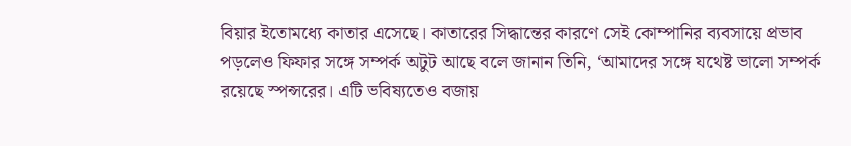বিয়ার ইতোমধ্যে কাতার এসেছে। কাতারের সিদ্ধান্তের কারণে সেই কোম্পানির ব্যবসায়ে প্রভাব পড়লেও ফিফার সঙ্গে সম্পর্ক অটুট আছে বলে জানান তিনি, ‘আমাদের সঙ্গে যথেষ্ট ভালো সম্পর্ক রয়েছে স্পন্সরের। এটি ভবিষ্যতেও বজায়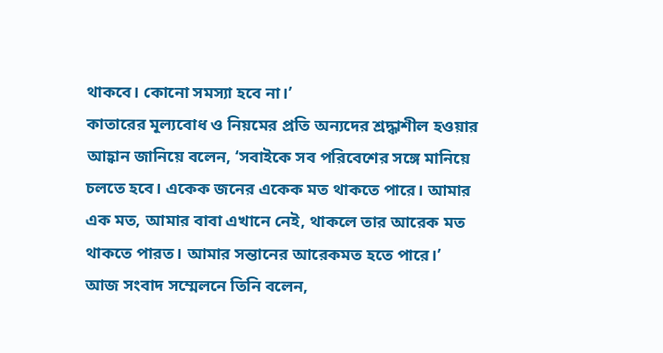থাকবে। কোনো সমস্যা হবে না।’
কাতারের মূল্যবোধ ও নিয়মের প্রতি অন্যদের শ্রদ্ধাশীল হওয়ার আহ্বান জানিয়ে বলেন, ‘সবাইকে সব পরিবেশের সঙ্গে মানিয়ে চলতে হবে। একেক জনের একেক মত থাকতে পারে। আমার এক মত, আমার বাবা এখানে নেই, থাকলে তার আরেক মত থাকতে পারত। আমার সন্তানের আরেকমত হতে পারে।’
আজ সংবাদ সম্মেলনে তিনি বলেন,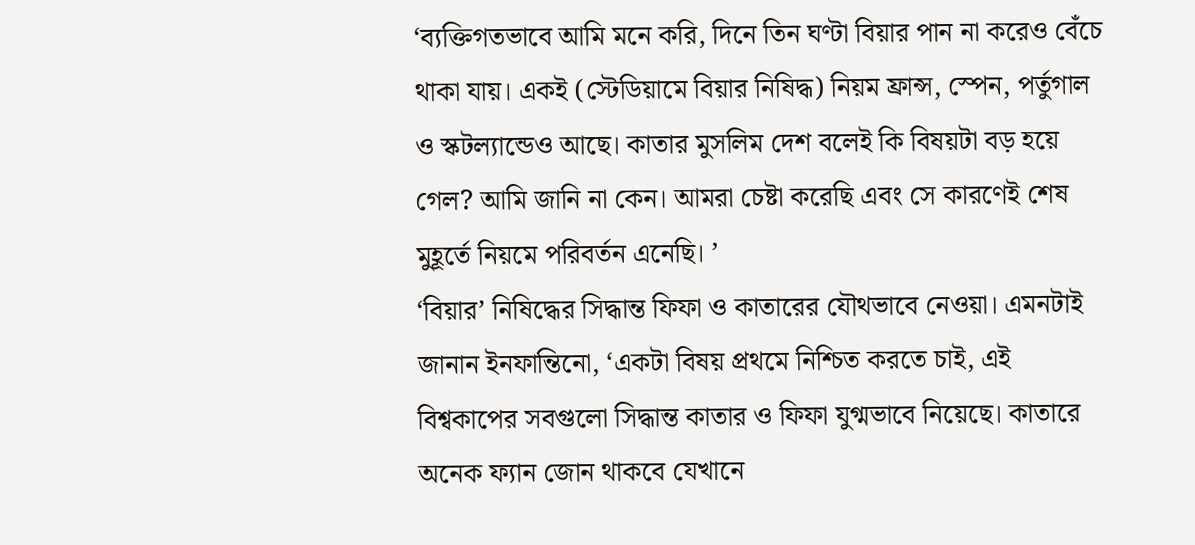‘ব্যক্তিগতভাবে আমি মনে করি, দিনে তিন ঘণ্টা বিয়ার পান না করেও বেঁচে থাকা যায়। একই (স্টেডিয়ামে বিয়ার নিষিদ্ধ) নিয়ম ফ্রান্স, স্পেন, পর্তুগাল ও স্কটল্যান্ডেও আছে। কাতার মুসলিম দেশ বলেই কি বিষয়টা বড় হয়ে গেল? আমি জানি না কেন। আমরা চেষ্টা করেছি এবং সে কারণেই শেষ মুহূর্তে নিয়মে পরিবর্তন এনেছি। ’
‘বিয়ার’ নিষিদ্ধের সিদ্ধান্ত ফিফা ও কাতারের যৌথভাবে নেওয়া। এমনটাই জানান ইনফান্তিনো, ‘একটা বিষয় প্রথমে নিশ্চিত করতে চাই, এই বিশ্বকাপের সবগুলো সিদ্ধান্ত কাতার ও ফিফা যুগ্মভাবে নিয়েছে। কাতারে অনেক ফ্যান জোন থাকবে যেখানে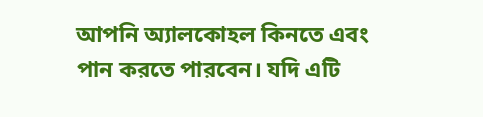আপনি অ্যালকোহল কিনতে এবং পান করতে পারবেন। যদি এটি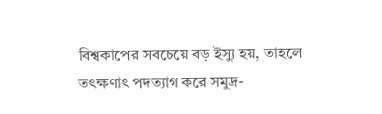বিশ্বকাপের সবচেয়ে বড় ইস্যু হয়, তাহলে তৎক্ষণাৎ পদত্যাগ করে সমুদ্র-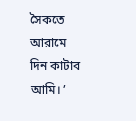সৈকতে আরামে দিন কাটাব আমি। ’